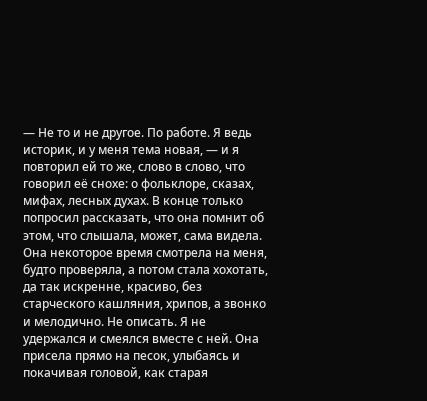— Не то и не другое. По работе. Я ведь историк, и у меня тема новая, — и я повторил ей то же, слово в слово, что говорил её снохе: о фольклоре, сказах, мифах, лесных духах. В конце только попросил рассказать, что она помнит об этом, что слышала, может, сама видела. Она некоторое время смотрела на меня, будто проверяла, а потом стала хохотать, да так искренне, красиво, без старческого кашляния, хрипов, а звонко и мелодично. Не описать. Я не удержался и смеялся вместе с ней. Она присела прямо на песок, улыбаясь и покачивая головой, как старая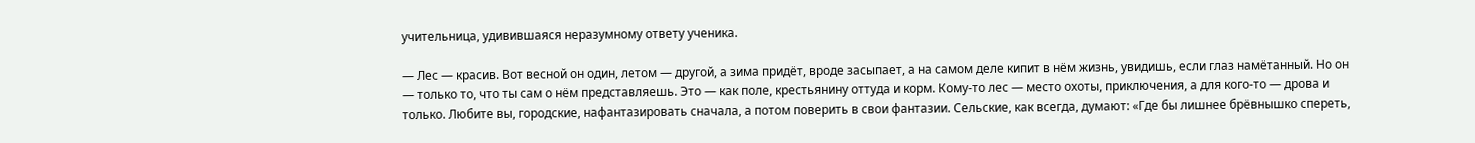учительница, удивившаяся неразумному ответу ученика.

— Лес — красив. Вот весной он один, летом — другой, а зима придёт, вроде засыпает, а на самом деле кипит в нём жизнь, увидишь, если глаз намётанный. Но он — только то, что ты сам о нём представляешь. Это — как поле, крестьянину оттуда и корм. Кому-то лес — место охоты, приключения, а для кого-то — дрова и только. Любите вы, городские, нафантазировать сначала, а потом поверить в свои фантазии. Сельские, как всегда, думают: «Где бы лишнее брёвнышко спереть,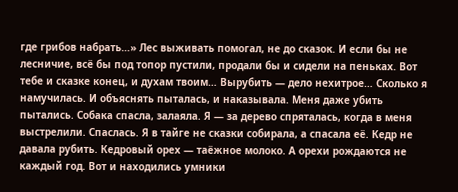где грибов набрать…» Лес выживать помогал, не до сказок. И если бы не лесничие, всё бы под топор пустили, продали бы и сидели на пеньках. Вот тебе и сказке конец, и духам твоим… Вырубить — дело нехитрое… Сколько я намучилась. И объяснять пыталась, и наказывала. Меня даже убить пытались. Собака спасла, залаяла. Я — за дерево спряталась, когда в меня выстрелили. Спаслась. Я в тайге не сказки собирала, а спасала её. Кедр не давала рубить. Кедровый орех — таёжное молоко. А орехи рождаются не каждый год. Вот и находились умники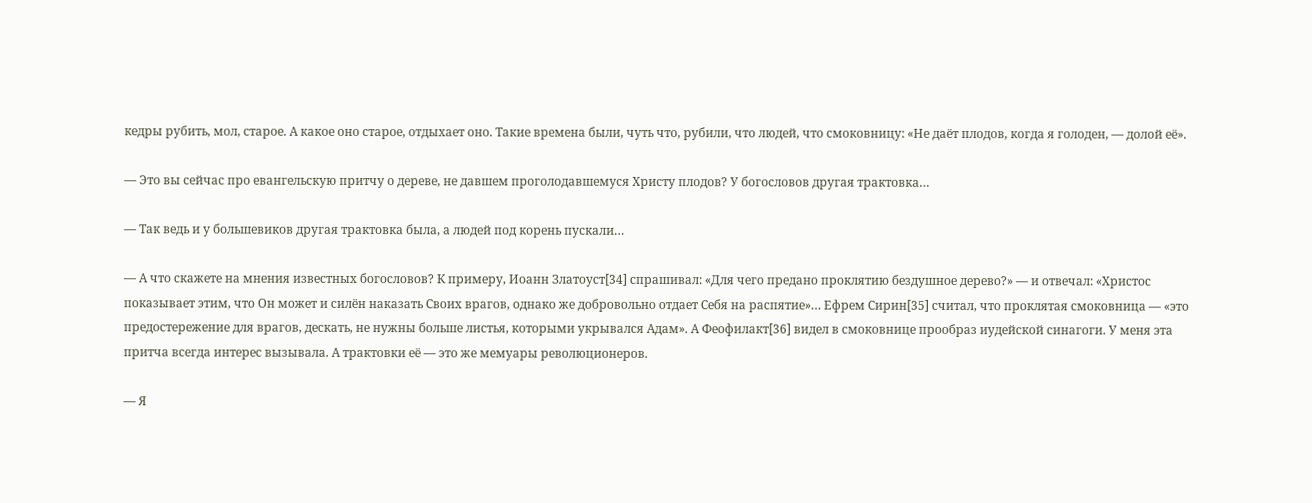кедры рубить, мол, старое. А какое оно старое, отдыхает оно. Такие времена были, чуть что, рубили, что людей, что смоковницу: «Не даёт плодов, когда я голоден, — долой её».

— Это вы сейчас про евангельскую притчу о дереве, не давшем проголодавшемуся Христу плодов? У богословов другая трактовка…

— Так ведь и у большевиков другая трактовка была, а людей под корень пускали…

— А что скажете на мнения известных богословов? К примеру, Иоанн Златоуст[34] спрашивал: «Для чего предано проклятию бездушное дерево?» — и отвечал: «Христос показывает этим, что Он может и силён наказать Своих врагов, однако же добровольно отдает Себя на распятие»… Ефрем Сирин[35] считал, что проклятая смоковница — «это предостережение для врагов, дескать, не нужны больше листья, которыми укрывался Адам». А Феофилакт[36] видел в смоковнице прообраз иудейской синагоги. У меня эта притча всегда интерес вызывала. А трактовки её — это же мемуары революционеров.

— Я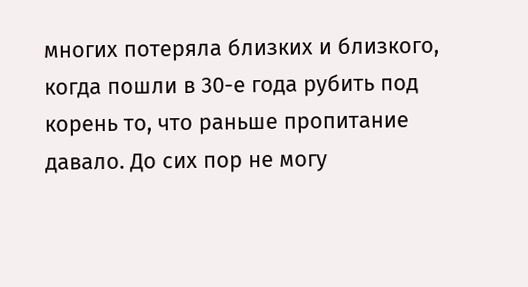многих потеряла близких и близкого, когда пошли в 30-е года рубить под корень то, что раньше пропитание давало. До сих пор не могу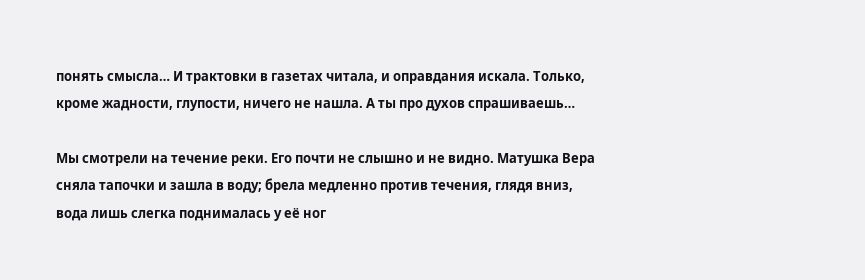понять смысла… И трактовки в газетах читала, и оправдания искала. Только, кроме жадности, глупости, ничего не нашла. А ты про духов спрашиваешь…

Мы смотрели на течение реки. Его почти не слышно и не видно. Матушка Вера сняла тапочки и зашла в воду; брела медленно против течения, глядя вниз, вода лишь слегка поднималась у её ног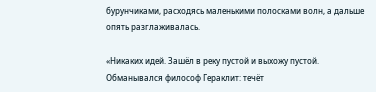бурунчиками, расходясь маленькими полосками волн, а дальше опять разглаживалась.

«Никаких идей. Зашёл в реку пустой и выхожу пустой. Обманывался философ Гераклит: течёт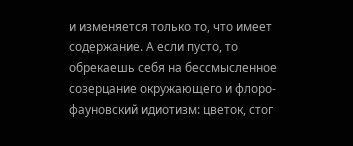и изменяется только то, что имеет содержание. А если пусто, то обрекаешь себя на бессмысленное созерцание окружающего и флоро-фауновский идиотизм: цветок, стог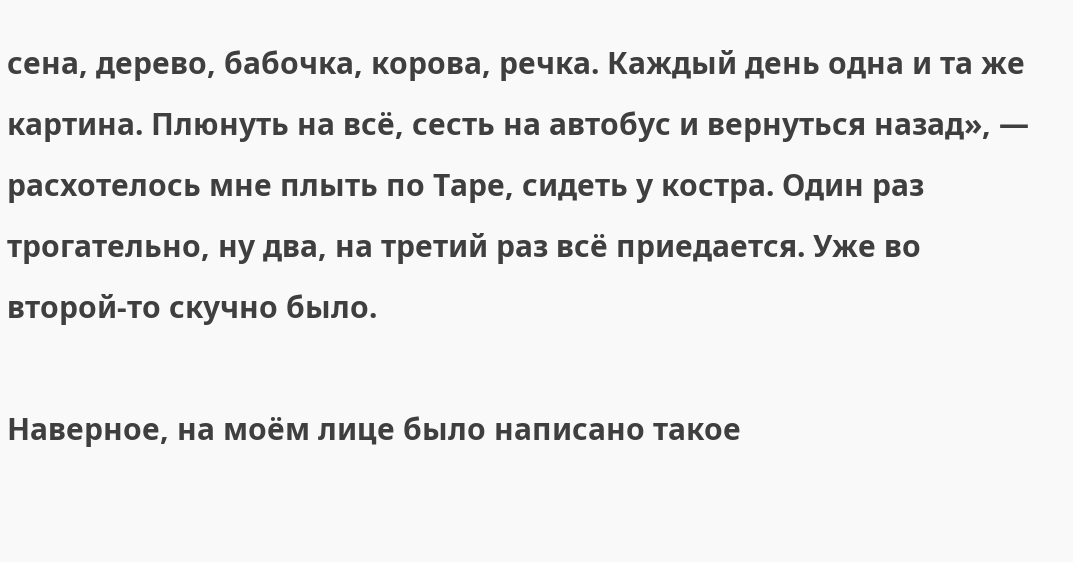сена, дерево, бабочка, корова, речка. Каждый день одна и та же картина. Плюнуть на всё, сесть на автобус и вернуться назад», — расхотелось мне плыть по Таре, сидеть у костра. Один раз трогательно, ну два, на третий раз всё приедается. Уже во второй-то скучно было.

Наверное, на моём лице было написано такое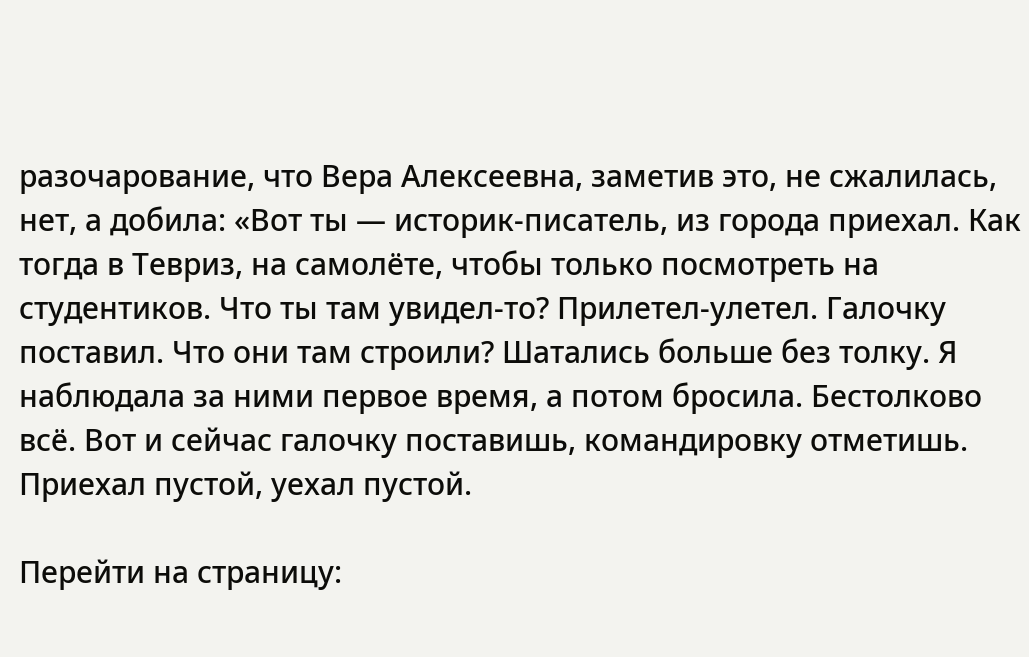разочарование, что Вера Алексеевна, заметив это, не сжалилась, нет, а добила: «Вот ты — историк-писатель, из города приехал. Как тогда в Тевриз, на самолёте, чтобы только посмотреть на студентиков. Что ты там увидел-то? Прилетел-улетел. Галочку поставил. Что они там строили? Шатались больше без толку. Я наблюдала за ними первое время, а потом бросила. Бестолково всё. Вот и сейчас галочку поставишь, командировку отметишь. Приехал пустой, уехал пустой.

Перейти на страницу: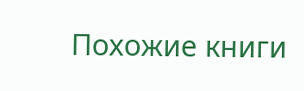Похожие книги